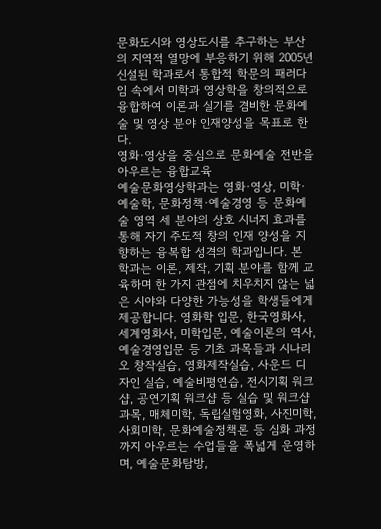문화도시와 영상도시를 추구하는 부산의 지역적 열망에 부응하기 위해 2005년 신설된 학과로서 통합적 학문의 패러다임 속에서 미학과 영상학을 창의적으로 융합하여 이론과 실기를 겸비한 문화예술 및 영상 분야 인재양성을 목표로 한다.
영화·영상을 중심으로 문화예술 전반을 아우르는 융합교육
예술문화영상학과는 영화·영상, 미학·예술학, 문화정책·예술경영 등 문화예술 영역 세 분야의 상호 시너지 효과를 통해 자기 주도적 창의 인재 양성을 지향하는 융복합 성격의 학과입니다. 본 학과는 이론, 제작, 기획 분야를 함께 교육하며 한 가지 관점에 치우치지 않는 넓은 시야와 다양한 가능성을 학생들에게 제공합니다. 영화학 입문, 한국영화사, 세계영화사, 미학입문, 예술이론의 역사, 예술경영입문 등 기초 과목들과 시나리오 창작실습, 영화제작실습, 사운드 디자인 실습, 예술비평연습, 전시기획 워크샵, 공연기획 워크샵 등 실습 및 워크샵 과목, 매체미학, 독립실험영화, 사진미학, 사회미학, 문화예술정책론 등 심화 과정까지 아우르는 수업들을 폭넓게 운영하며, 예술문화탐방,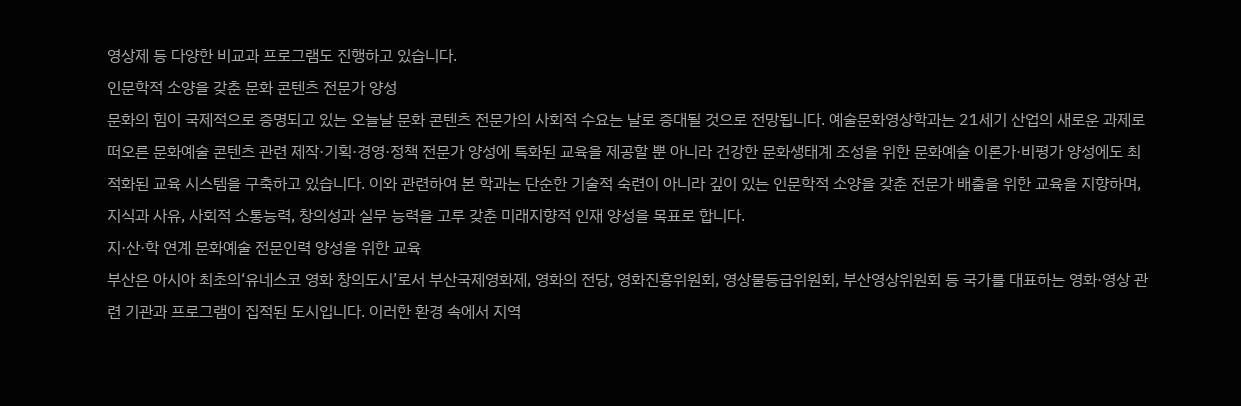영상제 등 다양한 비교과 프로그램도 진행하고 있습니다.
인문학적 소양을 갖춘 문화 콘텐츠 전문가 양성
문화의 힘이 국제적으로 증명되고 있는 오늘날 문화 콘텐츠 전문가의 사회적 수요는 날로 증대될 것으로 전망됩니다. 예술문화영상학과는 21세기 산업의 새로운 과제로 떠오른 문화예술 콘텐츠 관련 제작·기획·경영·정책 전문가 양성에 특화된 교육을 제공할 뿐 아니라 건강한 문화생태계 조성을 위한 문화예술 이론가·비평가 양성에도 최적화된 교육 시스템을 구축하고 있습니다. 이와 관련하여 본 학과는 단순한 기술적 숙련이 아니라 깊이 있는 인문학적 소양을 갖춘 전문가 배출을 위한 교육을 지향하며, 지식과 사유, 사회적 소통능력, 창의성과 실무 능력을 고루 갖춘 미래지향적 인재 양성을 목표로 합니다.
지·산·학 연계 문화예술 전문인력 양성을 위한 교육
부산은 아시아 최초의‘유네스코 영화 창의도시’로서 부산국제영화제, 영화의 전당, 영화진흥위원회, 영상물등급위원회, 부산영상위원회 등 국가를 대표하는 영화·영상 관련 기관과 프로그램이 집적된 도시입니다. 이러한 환경 속에서 지역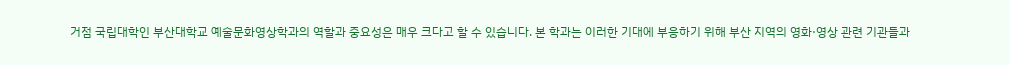거점 국립대학인 부산대학교 예술문화영상학과의 역할과 중요성은 매우 크다고 할 수 있습니다. 본 학과는 이러한 기대에 부응하기 위해 부산 지역의 영화·영상 관련 기관들과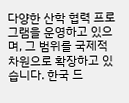다양한 산학 협력 프로그램을 운영하고 있으며, 그 범위를 국제적 차원으로 확장하고 있습니다. 한국 드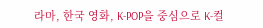라마, 한국 영화, K-POP을 중심으로 K-컬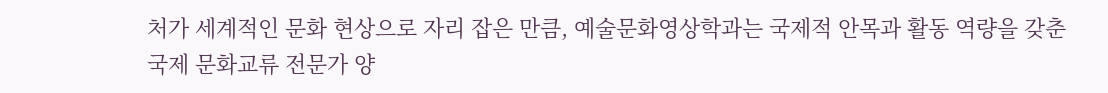처가 세계적인 문화 현상으로 자리 잡은 만큼, 예술문화영상학과는 국제적 안목과 활동 역량을 갖춘 국제 문화교류 전문가 양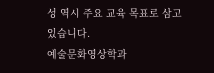성 역시 주요 교육 목표로 삼고 있습니다.
예술문화영상학과